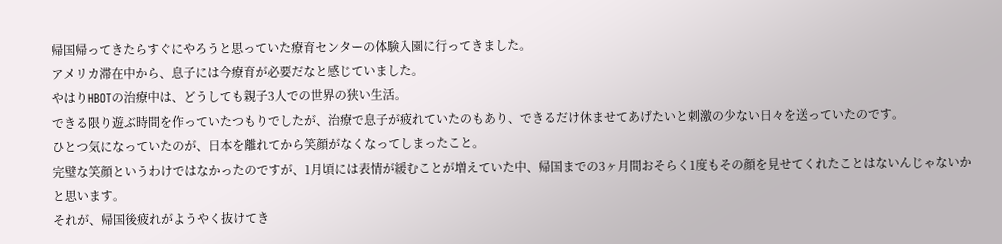帰国帰ってきたらすぐにやろうと思っていた療育センターの体験入園に行ってきました。
アメリカ滞在中から、息子には今療育が必要だなと感じていました。
やはりHBOTの治療中は、どうしても親子3人での世界の狭い生活。
できる限り遊ぶ時間を作っていたつもりでしたが、治療で息子が疲れていたのもあり、できるだけ休ませてあげたいと刺激の少ない日々を送っていたのです。
ひとつ気になっていたのが、日本を離れてから笑顔がなくなってしまったこと。
完璧な笑顔というわけではなかったのですが、1月頃には表情が緩むことが増えていた中、帰国までの3ヶ月間おそらく1度もその顔を見せてくれたことはないんじゃないかと思います。
それが、帰国後疲れがようやく抜けてき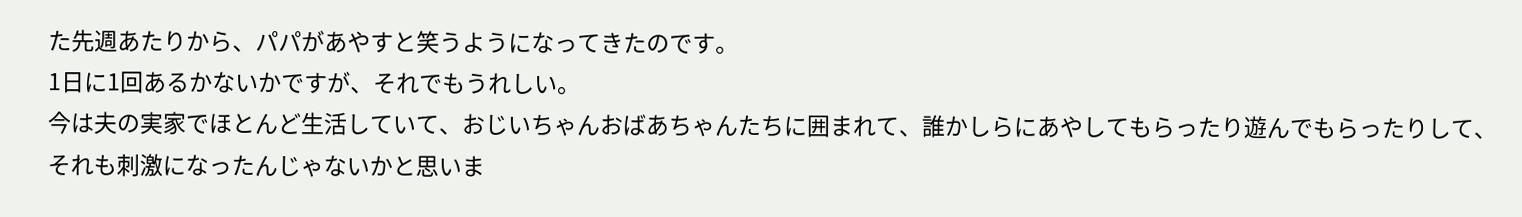た先週あたりから、パパがあやすと笑うようになってきたのです。
1日に1回あるかないかですが、それでもうれしい。
今は夫の実家でほとんど生活していて、おじいちゃんおばあちゃんたちに囲まれて、誰かしらにあやしてもらったり遊んでもらったりして、それも刺激になったんじゃないかと思いま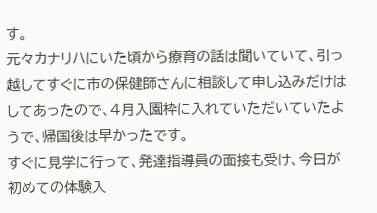す。
元々カナリハにいた頃から療育の話は聞いていて、引っ越してすぐに市の保健師さんに相談して申し込みだけはしてあったので、4月入園枠に入れていただいていたようで、帰国後は早かったです。
すぐに見学に行って、発達指導員の面接も受け、今日が初めての体験入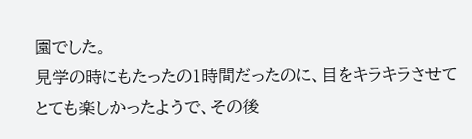園でした。
見学の時にもたったの1時間だったのに、目をキラキラさせてとても楽しかったようで、その後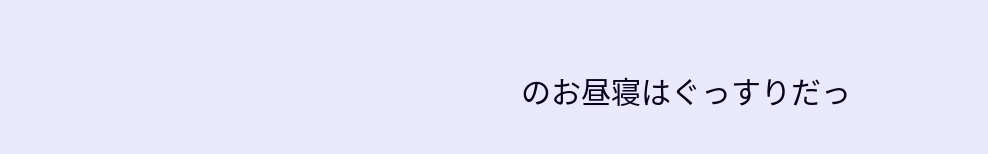のお昼寝はぐっすりだっ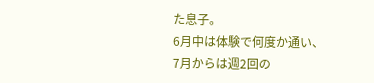た息子。
6月中は体験で何度か通い、7月からは週2回の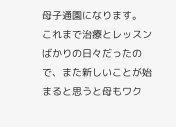母子通園になります。
これまで治療とレッスンばかりの日々だったので、また新しいことが始まると思うと母もワク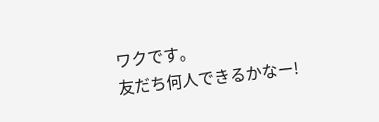ワクです。
友だち何人できるかなー!